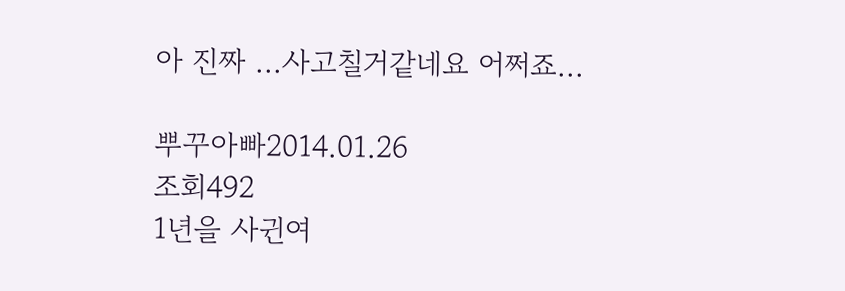아 진짜 ...사고칠거같네요 어쩌죠...

뿌꾸아빠2014.01.26
조회492
1년을 사귄여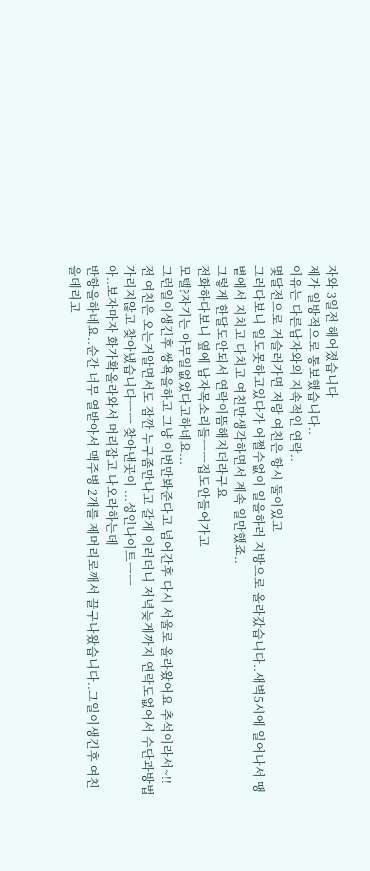자와 3일전 헤어졌습니다
제가 일방적으로 통보했습니다..
이유는 다른남자와의 지속적인 연락..
몇달전으로 거슬러가면 저랑 여친은 항시 둘이있고
그러다보니 일도못하고있다가 어쩔수없이 일을하러 지방으로 올라갔습니다..새벽5시에 일어나서 땡볕에서 지치고 다치고 여친만생각하면서 계속 일만했죠..
그렇게 한달도안되서 연락이뜸해지더라구요
전화하다보니 옆에 남자목소리들ㅡㅡ집도안들어가고
모텔?자기는 아무일없었다고하네요...
그런일이생긴후 쌍욕을하고 그냥 이번만봐준다고 넘어간후 다시 서울로 올라왔어요 추석이라서~!!
전 여친은 오는거알면서도 잠깐 누구좀만나고 갈게 이러더니 저녁늦게까지 연락도없어서 수단과방법 가리지않고 찾아냈습니다ㅡㅡ 찾아낸곳이 ...성인나이트ㅡㅡ
아..보자마자 화가확올라와서 머리잡고 나오라하는데
반항을하네요..순간 너무 열받아서 맥주병 2개를 제머리로깨서 끌구나왔습니다..그일이생긴후 여친을데리고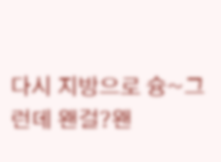다시 지방으로 슝~그런데 왠걸?왠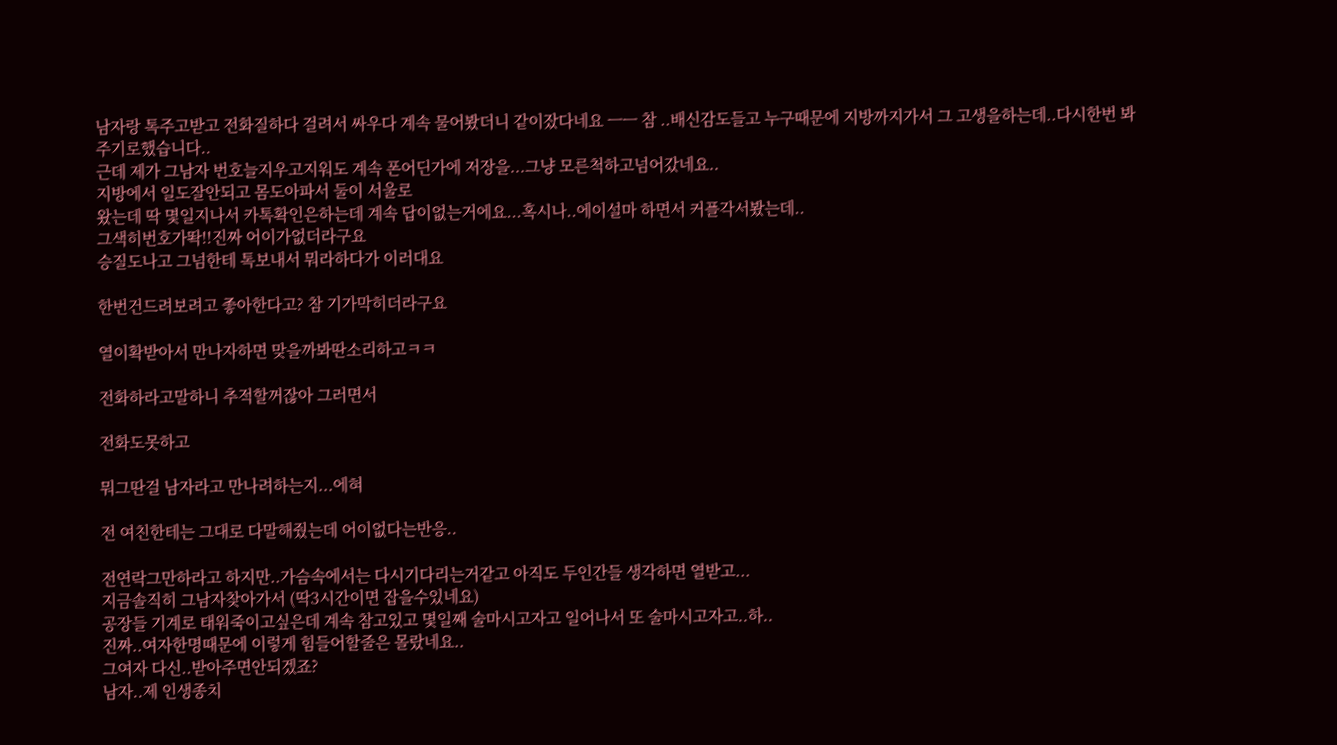남자랑 톡주고받고 전화질하다 걸려서 싸우다 계속 물어봤더니 같이잤다네요 ㅡㅡ 참 ..배신감도들고 누구때문에 지방까지가서 그 고생을하는데..다시한번 봐주기로했습니다..
근데 제가 그남자 번호늘지우고지워도 계속 폰어딘가에 저장을...그냥 모른척하고넘어갔네요..
지방에서 일도잘안되고 몸도아파서 둘이 서울로
왔는데 딱 몇일지나서 카톡확인은하는데 계속 답이없는거에요...혹시나..에이설마 하면서 커플각서봤는데..
그색히번호가똭!!진짜 어이가없더라구요
승질도나고 그넘한테 톡보내서 뭐라하다가 이러대요

한번건드려보려고 좋아한다고? 참 기가막히더라구요

열이확받아서 만나자하면 맞을까봐딴소리하고ㅋㅋ

전화하라고말하니 추적할꺼잖아 그러면서

전화도못하고

뭐그딴걸 남자라고 만나려하는지...에혀

전 여친한테는 그대로 다말해줬는데 어이없다는반응..

전연락그만하라고 하지만..가슴속에서는 다시기다리는거같고 아직도 두인간들 생각하면 열받고...
지금솔직히 그남자찾아가서 (딱3시간이면 잡을수있네요)
공장들 기계로 태워죽이고싶은데 계속 참고있고 몇일째 술마시고자고 일어나서 또 술마시고자고..하..
진짜..여자한명때문에 이렇게 힘들어할줄은 몰랐네요..
그여자 다신..받아주면안되겠죠?
남자..제 인생종치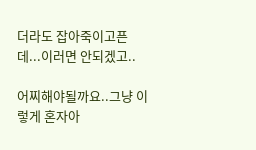더라도 잡아죽이고픈데...이러면 안되겠고..

어찌해야될까요..그냥 이렇게 혼자아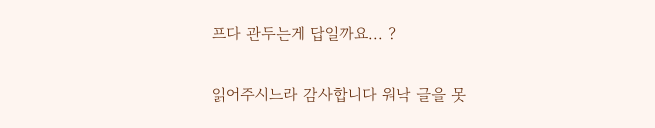프다 관두는게 답일까요... ?

읽어주시느라 감사합니다 워낙 글을 못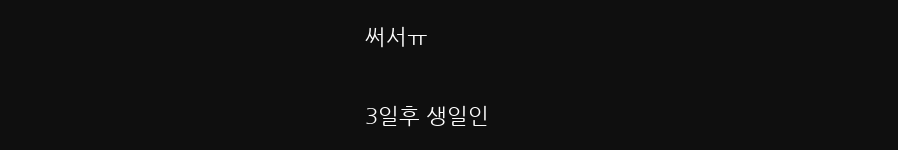써서ㅠ

3일후 생일인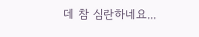데 참 심란하네요...